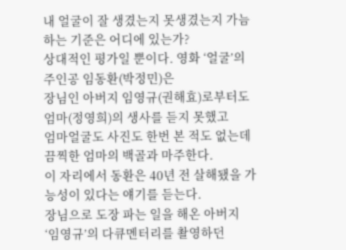내 얼굴이 잘 생겼는지 못생겼는지 가늠하는 기준은 어디에 있는가?
상대적인 평가일 뿐이다. 영화 ‘얼굴’의 주인공 임동환(박정민)은
장님인 아버지 임영규(권해효)로부터도 엄마(정영희)의 생사를 듣지 못했고
엄마얼굴도 사진도 한번 본 적도 없는데 끔찍한 엄마의 백골과 마주한다.
이 자리에서 동환은 40년 전 살해됐을 가능성이 있다는 얘기를 듣는다.
장님으로 도장 파는 일을 해온 아버지 ‘임영규’의 다큐멘터리를 촬영하던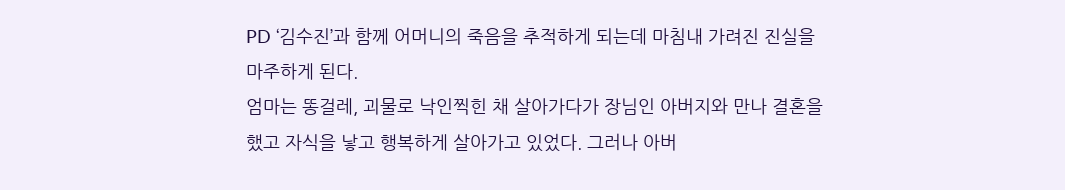PD ‘김수진’과 함께 어머니의 죽음을 추적하게 되는데 마침내 가려진 진실을
마주하게 된다.
엄마는 똥걸레, 괴물로 낙인찍힌 채 살아가다가 장님인 아버지와 만나 결혼을
했고 자식을 낳고 행복하게 살아가고 있었다. 그러나 아버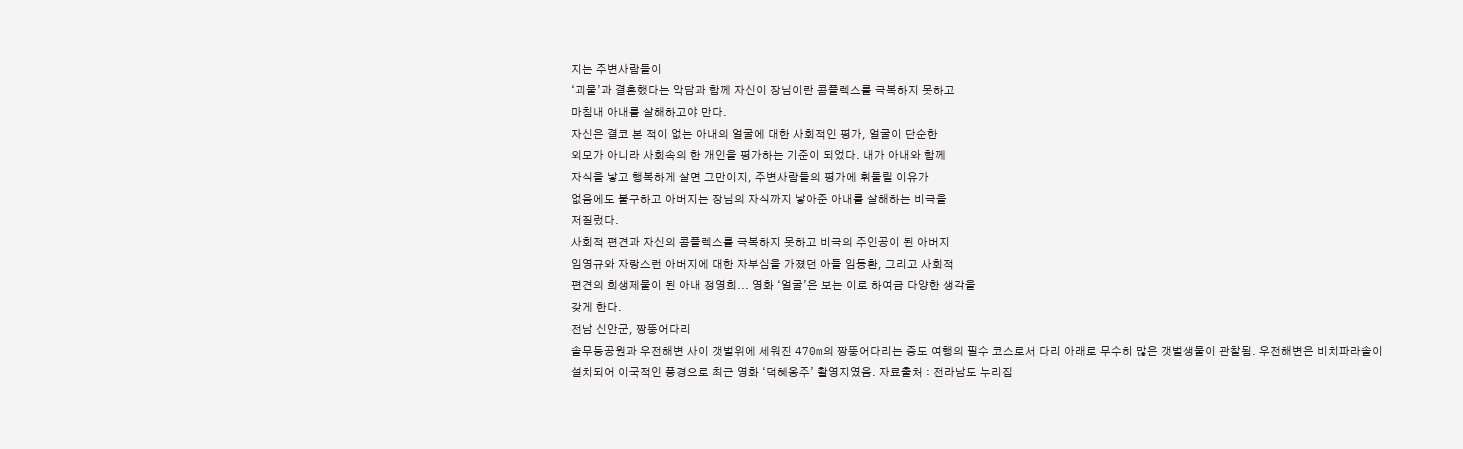지는 주변사람들이
‘괴물’과 결혼했다는 악담과 함께 자신이 장님이란 콤플렉스를 극복하지 못하고
마침내 아내를 살해하고야 만다.
자신은 결코 본 적이 없는 아내의 얼굴에 대한 사회적인 평가, 얼굴이 단순한
외모가 아니라 사회속의 한 개인을 평가하는 기준이 되었다. 내가 아내와 함께
자식을 낳고 행복하게 살면 그만이지, 주변사람들의 평가에 휘둘릴 이유가
없음에도 불구하고 아버지는 장님의 자식까지 낳아준 아내를 살해하는 비극을
저질렀다.
사회적 편견과 자신의 콤플렉스를 극복하지 못하고 비극의 주인공이 된 아버지
임영규와 자랑스런 아버지에 대한 자부심을 가졌던 아들 임동환, 그리고 사회적
편견의 희생제물이 된 아내 정영희... 영화 ‘얼굴’은 보는 이로 하여금 다양한 생각을
갖게 한다.
전남 신안군, 짱뚱어다리
솔무등공원과 우전해변 사이 갯벌위에 세워진 470m의 짱뚱어다리는 증도 여행의 필수 코스로서 다리 아래로 무수히 많은 갯벌생물이 관찰됨. 우전해변은 비치파라솔이 설치되어 이국적인 풍경으로 최근 영화 ‘덕혜옹주’ 촬영지였음. 자료출처 : 전라남도 누리집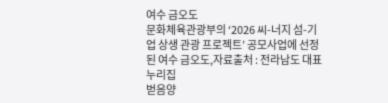여수 금오도
문화체육관광부의 ‘2026 씨-너지 섬-기업 상생 관광 프로젝트’ 공모사업에 선정된 여수 금오도,자료출처 : 전라남도 대표누리집
벋음양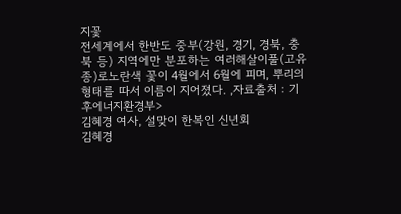지꽃
전세계에서 한반도 중부(강원, 경기, 경북, 충북 등) 지역에만 분포하는 여러해살이풀(고유종)로노란색 꽃이 4월에서 6월에 피며, 뿌리의 형태를 따서 이름이 지어졌다. ,자료출처 : 기후에너지환경부>
김혜경 여사, 설맞이 한복인 신년회
김혜경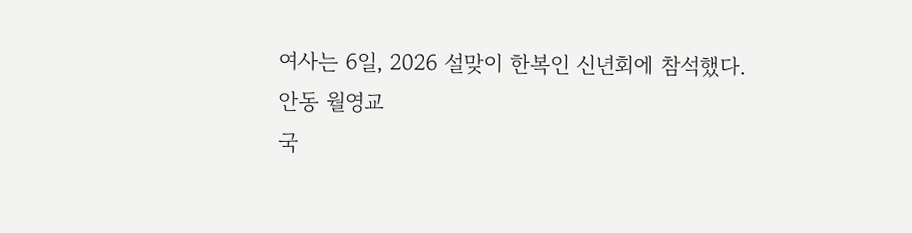여사는 6일, 2026 설맞이 한복인 신년회에 참석했다.
안동 월영교
국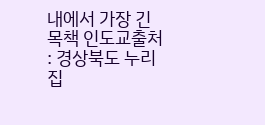내에서 가장 긴 목책 인도교출처 : 경상북도 누리집